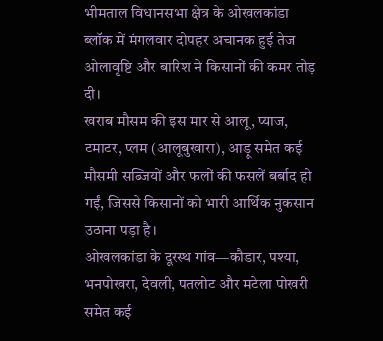भीमताल विधानसभा क्षेत्र के ओखलकांडा ब्लॉक में मंगलवार दोपहर अचानक हुई तेज ओलावृष्टि और बारिश ने किसानों की कमर तोड़ दी।
खराब मौसम की इस मार से आलू, प्याज, टमाटर, प्लम (आलूबुखारा), आड़ू समेत कई मौसमी सब्जियों और फलों की फसलें बर्बाद हो गईं, जिससे किसानों को भारी आर्थिक नुकसान उठाना पड़ा है।
ओखलकांडा के दूरस्थ गांव—कौडार, पश्या, भनपोखरा, देवली, पतलोट और मटेला पोखरी समेत कई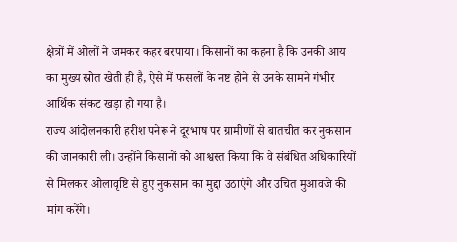क्षेत्रों में ओलों ने जमकर कहर बरपाया। किसानों का कहना है कि उनकी आय का मुख्य स्रोत खेती ही है, ऐसे में फसलों के नष्ट होने से उनके सामने गंभीर आर्थिक संकट खड़ा हो गया है।
राज्य आंदोलनकारी हरीश पनेरू ने दूरभाष पर ग्रामीणों से बातचीत कर नुकसान की जानकारी ली। उन्होंने किसानों को आश्वस्त किया कि वे संबंधित अधिकारियों से मिलकर ओलावृष्टि से हुए नुकसान का मुद्दा उठाएंगे और उचित मुआवजे की मांग करेंगे।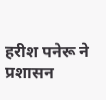हरीश पनेरू ने प्रशासन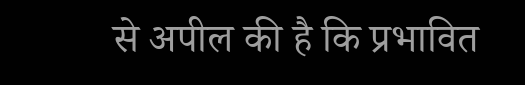से अपील की है कि प्रभावित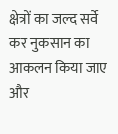क्षेत्रों का जल्द सर्वे कर नुकसान का आकलन किया जाए और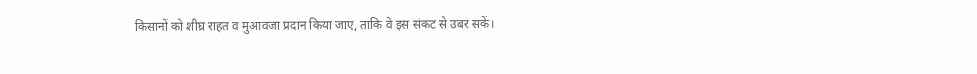किसानों को शीघ्र राहत व मुआवजा प्रदान किया जाए, ताकि वे इस संकट से उबर सकें।